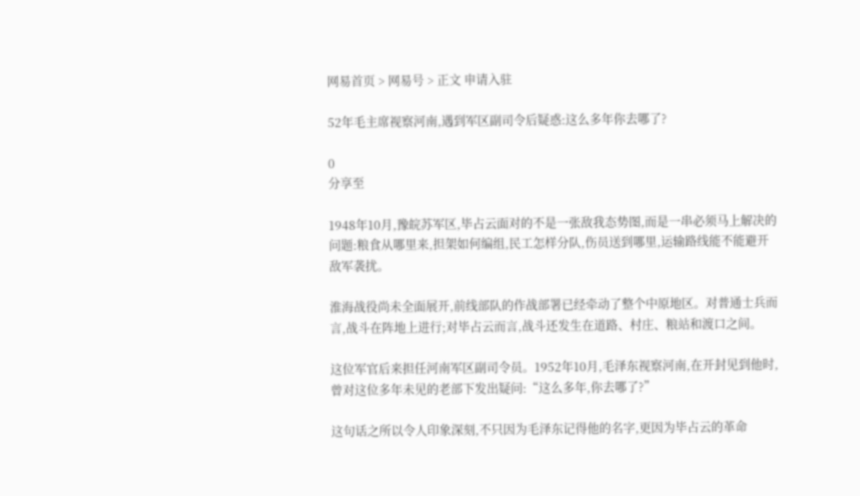网易首页 > 网易号 > 正文 申请入驻

52年毛主席视察河南,遇到军区副司令后疑惑:这么多年你去哪了?

0
分享至

1948年10月,豫皖苏军区,毕占云面对的不是一张敌我态势图,而是一串必须马上解决的问题:粮食从哪里来,担架如何编组,民工怎样分队,伤员送到哪里,运输路线能不能避开敌军袭扰。

淮海战役尚未全面展开,前线部队的作战部署已经牵动了整个中原地区。对普通士兵而言,战斗在阵地上进行;对毕占云而言,战斗还发生在道路、村庄、粮站和渡口之间。

这位军官后来担任河南军区副司令员。1952年10月,毛泽东视察河南,在开封见到他时,曾对这位多年未见的老部下发出疑问:“这么多年,你去哪了?”

这句话之所以令人印象深刻,不只因为毛泽东记得他的名字,更因为毕占云的革命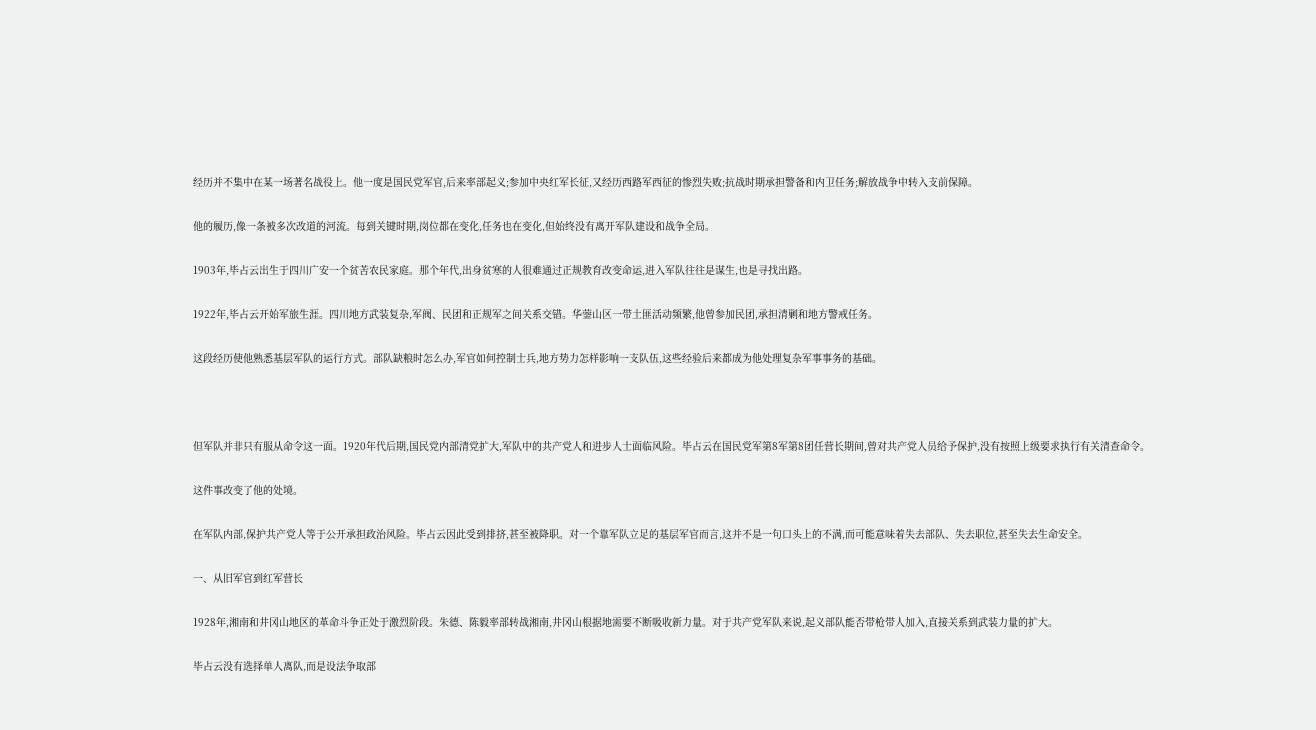经历并不集中在某一场著名战役上。他一度是国民党军官,后来率部起义;参加中央红军长征,又经历西路军西征的惨烈失败;抗战时期承担警备和内卫任务;解放战争中转入支前保障。

他的履历,像一条被多次改道的河流。每到关键时期,岗位都在变化,任务也在变化,但始终没有离开军队建设和战争全局。

1903年,毕占云出生于四川广安一个贫苦农民家庭。那个年代,出身贫寒的人很难通过正规教育改变命运,进入军队往往是谋生,也是寻找出路。

1922年,毕占云开始军旅生涯。四川地方武装复杂,军阀、民团和正规军之间关系交错。华蓥山区一带土匪活动频繁,他曾参加民团,承担清剿和地方警戒任务。

这段经历使他熟悉基层军队的运行方式。部队缺粮时怎么办,军官如何控制士兵,地方势力怎样影响一支队伍,这些经验后来都成为他处理复杂军事事务的基础。



但军队并非只有服从命令这一面。1920年代后期,国民党内部清党扩大,军队中的共产党人和进步人士面临风险。毕占云在国民党军第8军第8团任营长期间,曾对共产党人员给予保护,没有按照上级要求执行有关清查命令。

这件事改变了他的处境。

在军队内部,保护共产党人等于公开承担政治风险。毕占云因此受到排挤,甚至被降职。对一个靠军队立足的基层军官而言,这并不是一句口头上的不满,而可能意味着失去部队、失去职位,甚至失去生命安全。

一、从旧军官到红军营长

1928年,湘南和井冈山地区的革命斗争正处于激烈阶段。朱德、陈毅率部转战湘南,井冈山根据地需要不断吸收新力量。对于共产党军队来说,起义部队能否带枪带人加入,直接关系到武装力量的扩大。

毕占云没有选择单人离队,而是设法争取部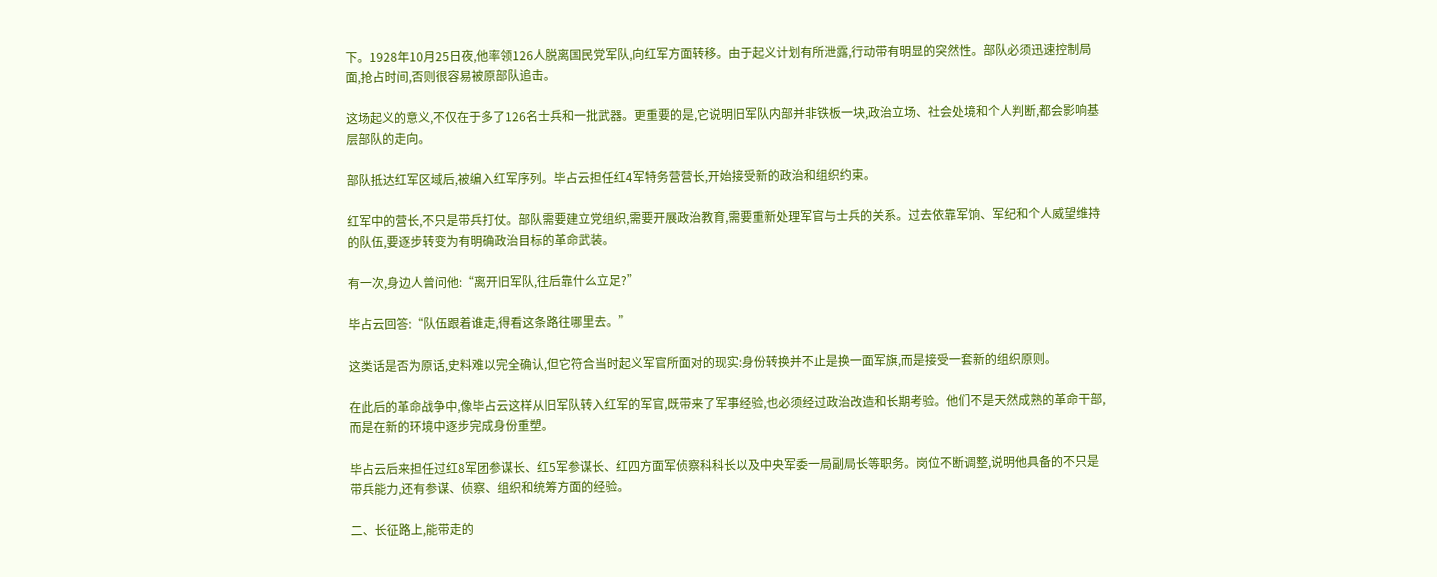下。1928年10月25日夜,他率领126人脱离国民党军队,向红军方面转移。由于起义计划有所泄露,行动带有明显的突然性。部队必须迅速控制局面,抢占时间,否则很容易被原部队追击。

这场起义的意义,不仅在于多了126名士兵和一批武器。更重要的是,它说明旧军队内部并非铁板一块,政治立场、社会处境和个人判断,都会影响基层部队的走向。

部队抵达红军区域后,被编入红军序列。毕占云担任红4军特务营营长,开始接受新的政治和组织约束。

红军中的营长,不只是带兵打仗。部队需要建立党组织,需要开展政治教育,需要重新处理军官与士兵的关系。过去依靠军饷、军纪和个人威望维持的队伍,要逐步转变为有明确政治目标的革命武装。

有一次,身边人曾问他:“离开旧军队,往后靠什么立足?”

毕占云回答:“队伍跟着谁走,得看这条路往哪里去。”

这类话是否为原话,史料难以完全确认,但它符合当时起义军官所面对的现实:身份转换并不止是换一面军旗,而是接受一套新的组织原则。

在此后的革命战争中,像毕占云这样从旧军队转入红军的军官,既带来了军事经验,也必须经过政治改造和长期考验。他们不是天然成熟的革命干部,而是在新的环境中逐步完成身份重塑。

毕占云后来担任过红8军团参谋长、红5军参谋长、红四方面军侦察科科长以及中央军委一局副局长等职务。岗位不断调整,说明他具备的不只是带兵能力,还有参谋、侦察、组织和统筹方面的经验。

二、长征路上,能带走的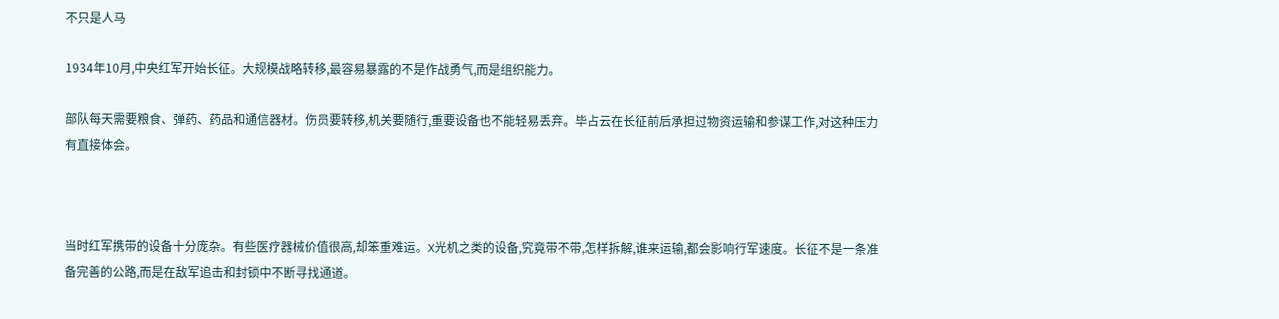不只是人马

1934年10月,中央红军开始长征。大规模战略转移,最容易暴露的不是作战勇气,而是组织能力。

部队每天需要粮食、弹药、药品和通信器材。伤员要转移,机关要随行,重要设备也不能轻易丢弃。毕占云在长征前后承担过物资运输和参谋工作,对这种压力有直接体会。



当时红军携带的设备十分庞杂。有些医疗器械价值很高,却笨重难运。X光机之类的设备,究竟带不带,怎样拆解,谁来运输,都会影响行军速度。长征不是一条准备完善的公路,而是在敌军追击和封锁中不断寻找通道。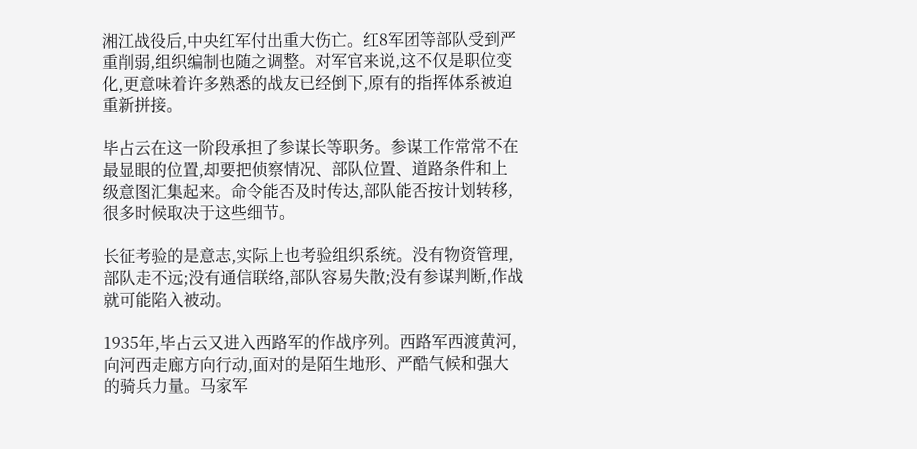湘江战役后,中央红军付出重大伤亡。红8军团等部队受到严重削弱,组织编制也随之调整。对军官来说,这不仅是职位变化,更意味着许多熟悉的战友已经倒下,原有的指挥体系被迫重新拼接。

毕占云在这一阶段承担了参谋长等职务。参谋工作常常不在最显眼的位置,却要把侦察情况、部队位置、道路条件和上级意图汇集起来。命令能否及时传达,部队能否按计划转移,很多时候取决于这些细节。

长征考验的是意志,实际上也考验组织系统。没有物资管理,部队走不远;没有通信联络,部队容易失散;没有参谋判断,作战就可能陷入被动。

1935年,毕占云又进入西路军的作战序列。西路军西渡黄河,向河西走廊方向行动,面对的是陌生地形、严酷气候和强大的骑兵力量。马家军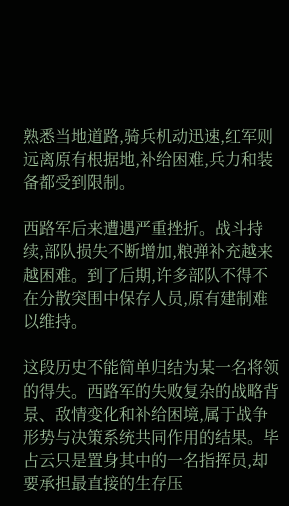熟悉当地道路,骑兵机动迅速,红军则远离原有根据地,补给困难,兵力和装备都受到限制。

西路军后来遭遇严重挫折。战斗持续,部队损失不断增加,粮弹补充越来越困难。到了后期,许多部队不得不在分散突围中保存人员,原有建制难以维持。

这段历史不能简单归结为某一名将领的得失。西路军的失败复杂的战略背景、敌情变化和补给困境,属于战争形势与决策系统共同作用的结果。毕占云只是置身其中的一名指挥员,却要承担最直接的生存压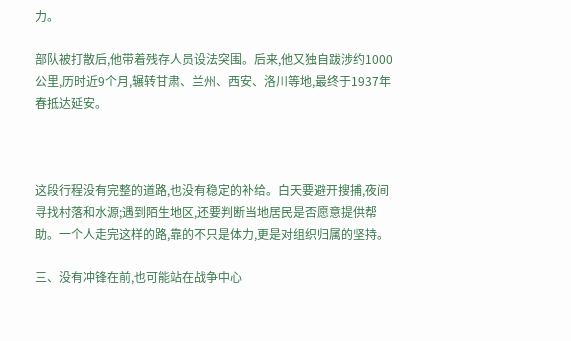力。

部队被打散后,他带着残存人员设法突围。后来,他又独自跋涉约1000公里,历时近9个月,辗转甘肃、兰州、西安、洛川等地,最终于1937年春抵达延安。



这段行程没有完整的道路,也没有稳定的补给。白天要避开搜捕,夜间寻找村落和水源;遇到陌生地区,还要判断当地居民是否愿意提供帮助。一个人走完这样的路,靠的不只是体力,更是对组织归属的坚持。

三、没有冲锋在前,也可能站在战争中心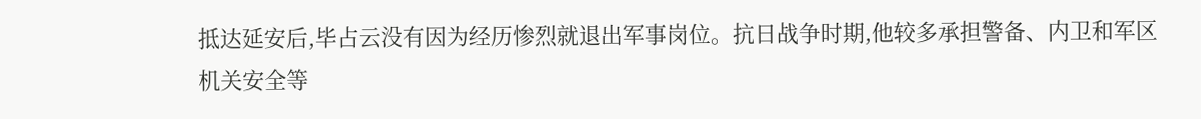抵达延安后,毕占云没有因为经历惨烈就退出军事岗位。抗日战争时期,他较多承担警备、内卫和军区机关安全等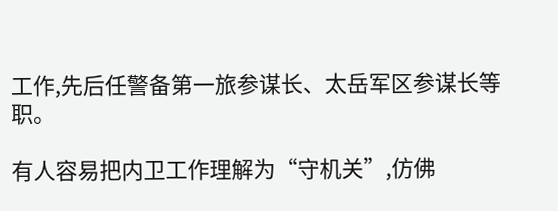工作,先后任警备第一旅参谋长、太岳军区参谋长等职。

有人容易把内卫工作理解为“守机关”,仿佛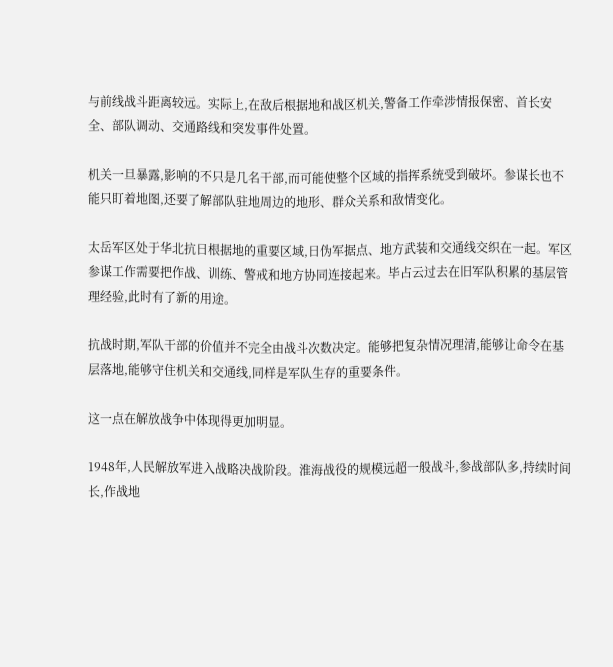与前线战斗距离较远。实际上,在敌后根据地和战区机关,警备工作牵涉情报保密、首长安全、部队调动、交通路线和突发事件处置。

机关一旦暴露,影响的不只是几名干部,而可能使整个区域的指挥系统受到破坏。参谋长也不能只盯着地图,还要了解部队驻地周边的地形、群众关系和敌情变化。

太岳军区处于华北抗日根据地的重要区域,日伪军据点、地方武装和交通线交织在一起。军区参谋工作需要把作战、训练、警戒和地方协同连接起来。毕占云过去在旧军队积累的基层管理经验,此时有了新的用途。

抗战时期,军队干部的价值并不完全由战斗次数决定。能够把复杂情况理清,能够让命令在基层落地,能够守住机关和交通线,同样是军队生存的重要条件。

这一点在解放战争中体现得更加明显。

1948年,人民解放军进入战略决战阶段。淮海战役的规模远超一般战斗,参战部队多,持续时间长,作战地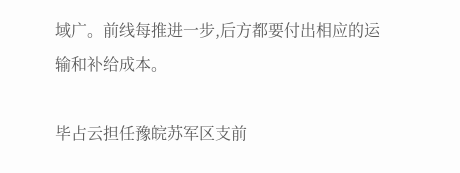域广。前线每推进一步,后方都要付出相应的运输和补给成本。

毕占云担任豫皖苏军区支前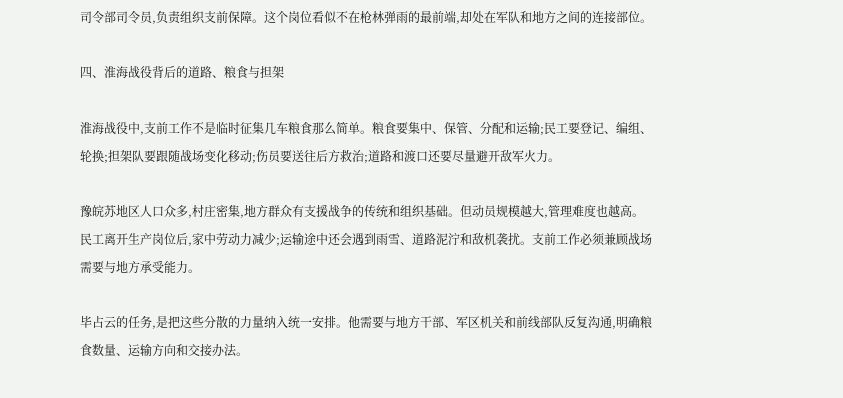司令部司令员,负责组织支前保障。这个岗位看似不在枪林弹雨的最前端,却处在军队和地方之间的连接部位。

四、淮海战役背后的道路、粮食与担架

淮海战役中,支前工作不是临时征集几车粮食那么简单。粮食要集中、保管、分配和运输;民工要登记、编组、轮换;担架队要跟随战场变化移动;伤员要送往后方救治;道路和渡口还要尽量避开敌军火力。

豫皖苏地区人口众多,村庄密集,地方群众有支援战争的传统和组织基础。但动员规模越大,管理难度也越高。民工离开生产岗位后,家中劳动力减少;运输途中还会遇到雨雪、道路泥泞和敌机袭扰。支前工作必须兼顾战场需要与地方承受能力。

毕占云的任务,是把这些分散的力量纳入统一安排。他需要与地方干部、军区机关和前线部队反复沟通,明确粮食数量、运输方向和交接办法。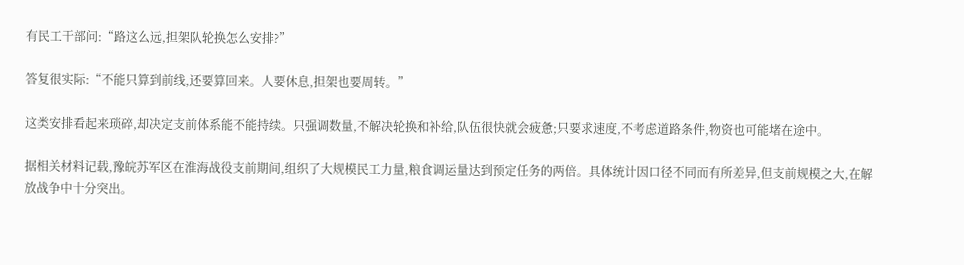有民工干部问:“路这么远,担架队轮换怎么安排?”

答复很实际:“不能只算到前线,还要算回来。人要休息,担架也要周转。”

这类安排看起来琐碎,却决定支前体系能不能持续。只强调数量,不解决轮换和补给,队伍很快就会疲惫;只要求速度,不考虑道路条件,物资也可能堵在途中。

据相关材料记载,豫皖苏军区在淮海战役支前期间,组织了大规模民工力量,粮食调运量达到预定任务的两倍。具体统计因口径不同而有所差异,但支前规模之大,在解放战争中十分突出。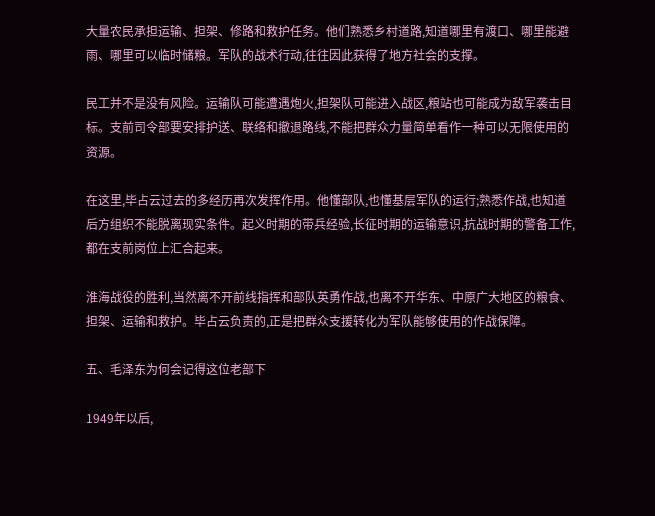大量农民承担运输、担架、修路和救护任务。他们熟悉乡村道路,知道哪里有渡口、哪里能避雨、哪里可以临时储粮。军队的战术行动,往往因此获得了地方社会的支撑。

民工并不是没有风险。运输队可能遭遇炮火,担架队可能进入战区,粮站也可能成为敌军袭击目标。支前司令部要安排护送、联络和撤退路线,不能把群众力量简单看作一种可以无限使用的资源。

在这里,毕占云过去的多经历再次发挥作用。他懂部队,也懂基层军队的运行;熟悉作战,也知道后方组织不能脱离现实条件。起义时期的带兵经验,长征时期的运输意识,抗战时期的警备工作,都在支前岗位上汇合起来。

淮海战役的胜利,当然离不开前线指挥和部队英勇作战,也离不开华东、中原广大地区的粮食、担架、运输和救护。毕占云负责的,正是把群众支援转化为军队能够使用的作战保障。

五、毛泽东为何会记得这位老部下

1949年以后,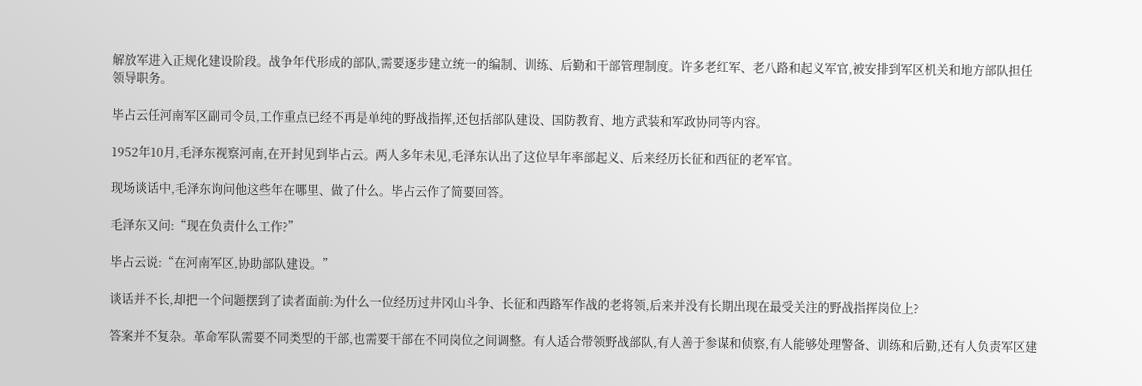解放军进入正规化建设阶段。战争年代形成的部队,需要逐步建立统一的编制、训练、后勤和干部管理制度。许多老红军、老八路和起义军官,被安排到军区机关和地方部队担任领导职务。

毕占云任河南军区副司令员,工作重点已经不再是单纯的野战指挥,还包括部队建设、国防教育、地方武装和军政协同等内容。

1952年10月,毛泽东视察河南,在开封见到毕占云。两人多年未见,毛泽东认出了这位早年率部起义、后来经历长征和西征的老军官。

现场谈话中,毛泽东询问他这些年在哪里、做了什么。毕占云作了简要回答。

毛泽东又问:“现在负责什么工作?”

毕占云说:“在河南军区,协助部队建设。”

谈话并不长,却把一个问题摆到了读者面前:为什么一位经历过井冈山斗争、长征和西路军作战的老将领,后来并没有长期出现在最受关注的野战指挥岗位上?

答案并不复杂。革命军队需要不同类型的干部,也需要干部在不同岗位之间调整。有人适合带领野战部队,有人善于参谋和侦察,有人能够处理警备、训练和后勤,还有人负责军区建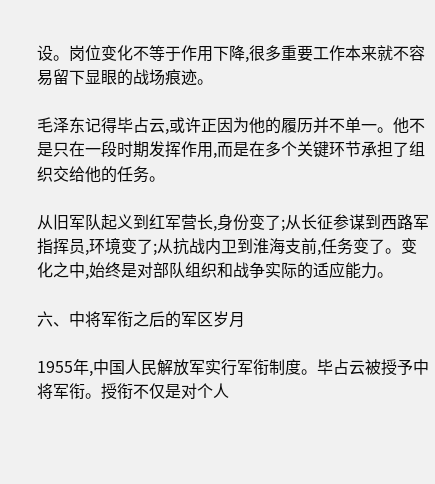设。岗位变化不等于作用下降,很多重要工作本来就不容易留下显眼的战场痕迹。

毛泽东记得毕占云,或许正因为他的履历并不单一。他不是只在一段时期发挥作用,而是在多个关键环节承担了组织交给他的任务。

从旧军队起义到红军营长,身份变了;从长征参谋到西路军指挥员,环境变了;从抗战内卫到淮海支前,任务变了。变化之中,始终是对部队组织和战争实际的适应能力。

六、中将军衔之后的军区岁月

1955年,中国人民解放军实行军衔制度。毕占云被授予中将军衔。授衔不仅是对个人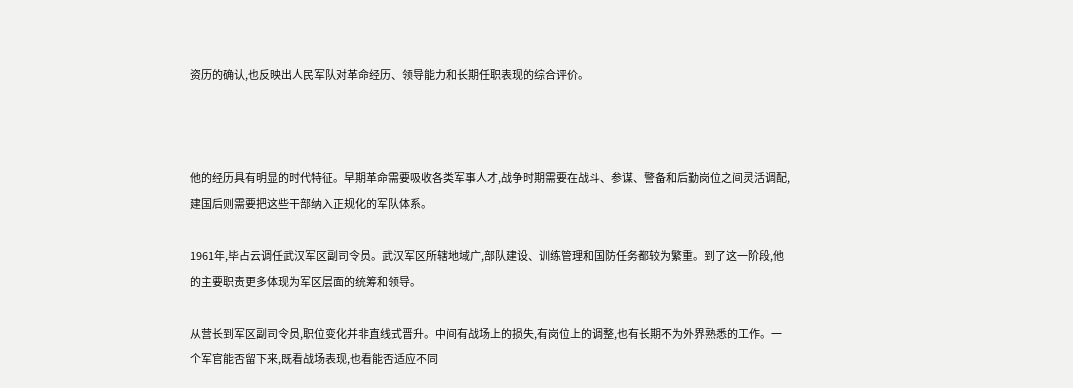资历的确认,也反映出人民军队对革命经历、领导能力和长期任职表现的综合评价。



他的经历具有明显的时代特征。早期革命需要吸收各类军事人才,战争时期需要在战斗、参谋、警备和后勤岗位之间灵活调配,建国后则需要把这些干部纳入正规化的军队体系。

1961年,毕占云调任武汉军区副司令员。武汉军区所辖地域广,部队建设、训练管理和国防任务都较为繁重。到了这一阶段,他的主要职责更多体现为军区层面的统筹和领导。

从营长到军区副司令员,职位变化并非直线式晋升。中间有战场上的损失,有岗位上的调整,也有长期不为外界熟悉的工作。一个军官能否留下来,既看战场表现,也看能否适应不同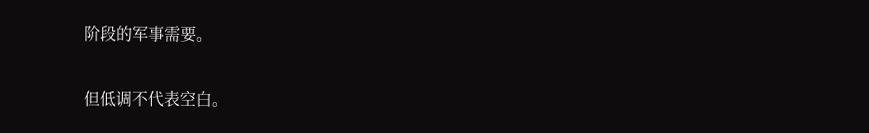阶段的军事需要。

但低调不代表空白。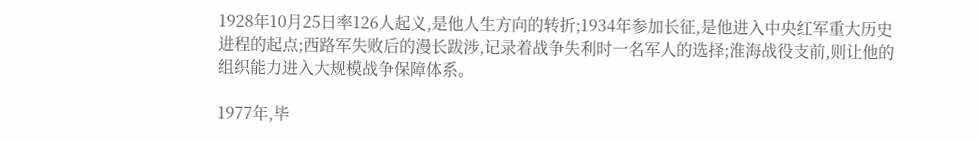1928年10月25日率126人起义,是他人生方向的转折;1934年参加长征,是他进入中央红军重大历史进程的起点;西路军失败后的漫长跋涉,记录着战争失利时一名军人的选择;淮海战役支前,则让他的组织能力进入大规模战争保障体系。

1977年,毕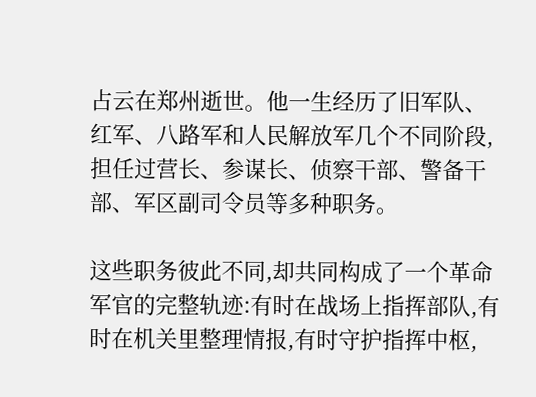占云在郑州逝世。他一生经历了旧军队、红军、八路军和人民解放军几个不同阶段,担任过营长、参谋长、侦察干部、警备干部、军区副司令员等多种职务。

这些职务彼此不同,却共同构成了一个革命军官的完整轨迹:有时在战场上指挥部队,有时在机关里整理情报,有时守护指挥中枢,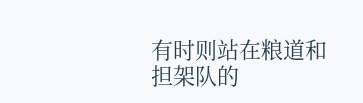有时则站在粮道和担架队的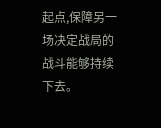起点,保障另一场决定战局的战斗能够持续下去。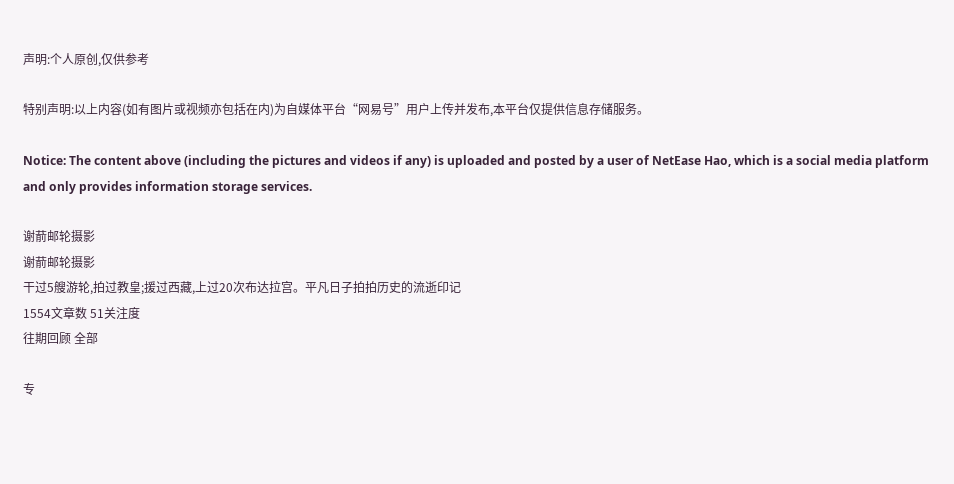声明:个人原创,仅供参考

特别声明:以上内容(如有图片或视频亦包括在内)为自媒体平台“网易号”用户上传并发布,本平台仅提供信息存储服务。

Notice: The content above (including the pictures and videos if any) is uploaded and posted by a user of NetEase Hao, which is a social media platform and only provides information storage services.

谢葥邮轮摄影
谢葥邮轮摄影
干过5艘游轮,拍过教皇;援过西藏,上过20次布达拉宫。平凡日子拍拍历史的流逝印记
1554文章数 51关注度
往期回顾 全部

专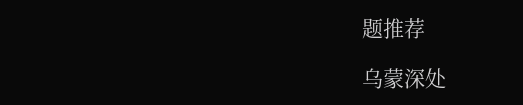题推荐

乌蒙深处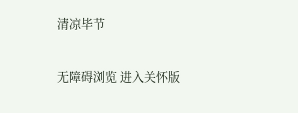清凉毕节

无障碍浏览 进入关怀版